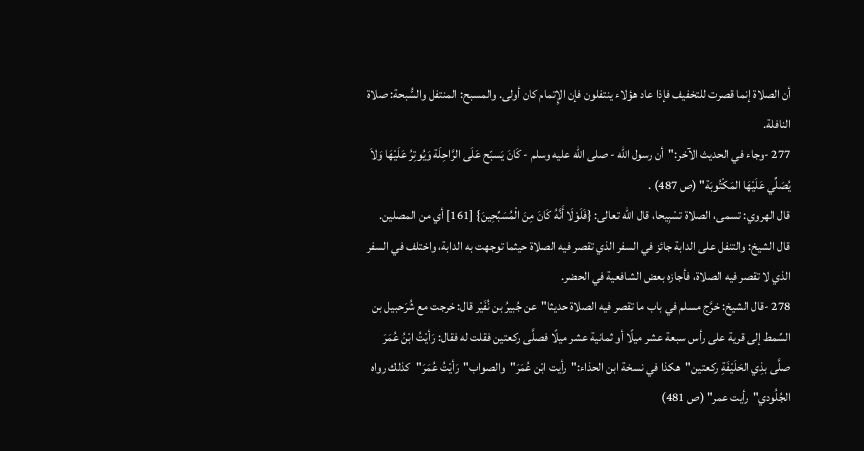أن الصلاة إنما قصرت للتخفيف فإذا عاد هؤلاء ينتفلون فإن الإِتمام كان أولى. والمسبح: المنتفل والسُّبحة: صلاة النافلة.
277 -وجاء في الحديث الآخر:"أن رسول الله - صلى الله عليه وسلم - كَانَ يَسبّح عَلَى الرَّاحِلَة وَيُوتِرُ عَلَيْهَا وَلاَ يُصَلِّي عَلَيْهَا المَكْتُوبَة" (ص 487) .
قال الهروي: تسمى، الصلاة تسْبِيحا، قال الله تعالى: {فَلَوْلَا أَنَّهُ كَانَ مِنَ الْمُسَبِّحِينَ} [161] أي من المصلين.
قال الشيخ: والتنفل على الدابة جائز في السفر الذي تقصر فيه الصلاة حيثما توجهت به الدابة، واختلف في السفر الذي لا تقصر فيه الصلاة، فأجازه بعض الشافعية في الحضر.
278 -قال الشيخ: خرَّج مسلم في باب ما تقصر فيه الصلاة حديثا"عن جُبيرُ بن نُفَيْر قال: خرجت مع شُرَحبيل بن السِّمط إلى قرية على رأس سبعة عشر ميلًا أو ثمانية عشر ميلًا فصلَّى ركعتين فقلت له فقال: رَأيْتُ ابْنُ عُمَرَ صلَّى بذِي الحَلَيْفَةِ ركعتين"هكذا في نسخة ابن الحذاء:"رأيت ابْن عُمَرَ"والصواب"رَأيْتُ عُمَرَ"كذلك رواه الجُلُودي"رأيت عمر" (ص 481)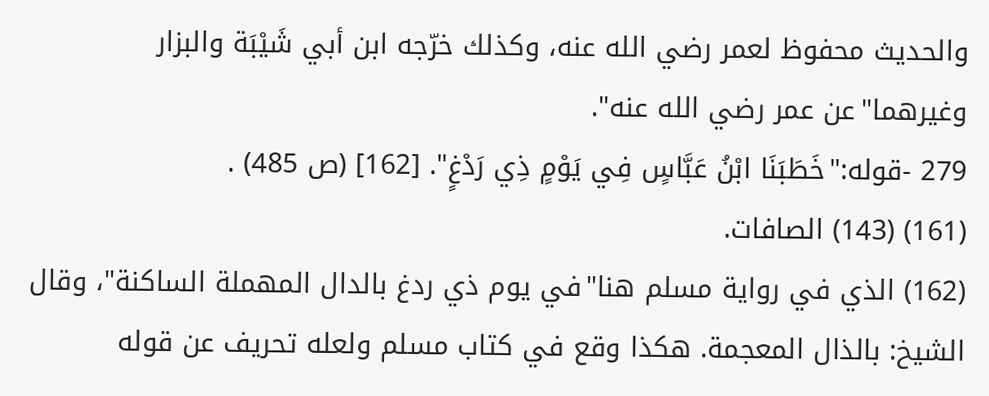والحديث محفوظ لعمر رضي الله عنه، وكذلك خرّجه ابن أبي شَيْبَة والبزار وغيرهما"عن عمر رضي الله عنه".
279 -قوله:"خَطَبَنَا ابْنُ عَبَّاسٍ فِي يَوْمٍ ذِي رَدْغٍ". [162] (ص 485) .
(161) (143) الصافات.
(162) الذي في رواية مسلم هنا"في يوم ذي ردغ بالدال المهملة الساكنة"، وقال الشيخ: بالذال المعجمة. هكذا وقع في كتاب مسلم ولعله تحريف عن قوله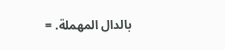بالدال المهملة. =